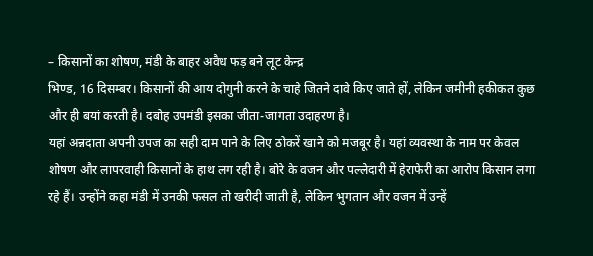– किसानों का शोषण, मंडी के बाहर अवैध फड़ बने लूट केन्द्र
भिण्ड, 16 दिसम्बर। किसानों की आय दोगुनी करने के चाहे जितने दावे किए जाते हों, लेकिन जमीनी हकीकत कुछ और ही बयां करती है। दबोह उपमंडी इसका जीता-जागता उदाहरण है।
यहां अन्नदाता अपनी उपज का सही दाम पाने के लिए ठोकरें खाने को मजबूर है। यहां व्यवस्था के नाम पर केवल शोषण और लापरवाही किसानों के हाथ लग रही है। बोरे के वजन और पल्लेदारी में हेराफेरी का आरोप किसान लगा रहे हैं। उन्होंने कहा मंडी में उनकी फसल तो खरीदी जाती है, लेकिन भुगतान और वजन में उन्हें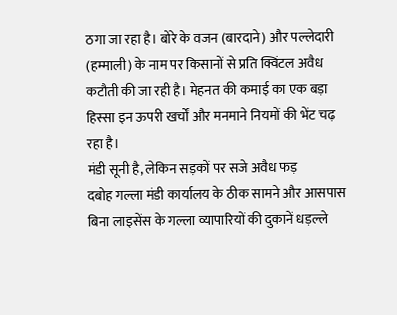ठगा जा रहा है। बोरे के वजन (बारदाने) और पल्लेदारी (हम्माली) के नाम पर किसानों से प्रति क्विंटल अवैध कटौती की जा रही है। मेहनत की कमाई का एक बड़ा हिस्सा इन ऊपरी खर्चों और मनमाने नियमों की भेंट चढ़ रहा है।
मंडी सूनी है, लेकिन सड़कों पर सजे अवैध फड़
दबोह गल्ला मंडी कार्यालय के ठीक सामने और आसपास बिना लाइसेंस के गल्ला व्यापारियों की दुकानें धड़ल्ले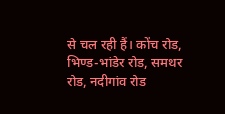से चल रही हैं। कोंच रोड, भिण्ड-भांडेर रोड, समथर रोड, नदीगांव रोड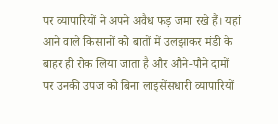पर व्यापारियों ने अपने अवैध फड़ जमा रखे हैं। यहां आने वाले किसानों को बातों में उलझाकर मंडी के बाहर ही रोक लिया जाता है और औने-पौने दामों पर उनकी उपज को बिना लाइसेंसधारी व्यापारियों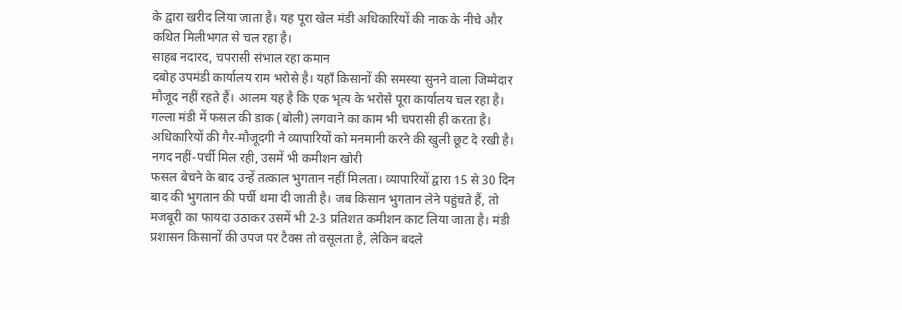के द्वारा खरीद लिया जाता है। यह पूरा खेल मंडी अधिकारियों की नाक के नीचे और कथित मिलीभगत से चल रहा है।
साहब नदारद, चपरासी संभाल रहा कमान
दबोह उपमंडी कार्यालय राम भरोसे है। यहाँ किसानों की समस्या सुनने वाला जिम्मेदार मौजूद नहीं रहते हैं। आलम यह है कि एक भृत्य के भरोसे पूरा कार्यालय चल रहा है। गल्ला मंडी में फसल की डाक (बोली) लगवाने का काम भी चपरासी ही करता है। अधिकारियों की गैर-मौजूदगी ने व्यापारियों को मनमानी करने की खुली छूट दे रखी है।
नगद नहीं-पर्ची मिल रही, उसमें भी कमीशन खोरी
फसल बेचने के बाद उन्हें तत्काल भुगतान नहीं मिलता। व्यापारियों द्वारा 15 से 30 दिन बाद की भुगतान की पर्ची थमा दी जाती है। जब किसान भुगतान लेने पहुंचते हैं, तो मजबूरी का फायदा उठाकर उसमें भी 2-3 प्रतिशत कमीशन काट लिया जाता है। मंडी प्रशासन किसानों की उपज पर टैक्स तो वसूलता है, लेकिन बदले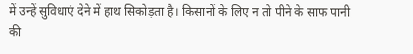में उन्हें सुविधाएं देने में हाथ सिकोड़ता है। किसानों के लिए न तो पीने के साफ पानी की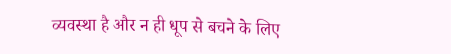व्यवस्था है और न ही धूप से बचने के लिए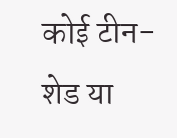कोई टीन-शेड या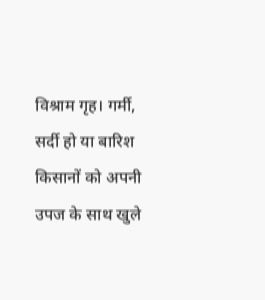विश्राम गृह। गर्मी, सर्दी हो या बारिश किसानों को अपनी उपज के साथ खुले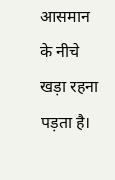आसमान के नीचे खड़ा रहना पड़ता है।